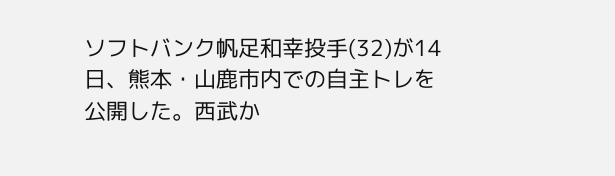ソフトバンク帆足和幸投手(32)が14日、熊本・山鹿市内での自主トレを公開した。西武か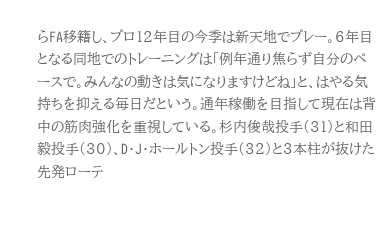らFA移籍し、プロ12年目の今季は新天地でプレー。6年目となる同地でのトレーニングは「例年通り焦らず自分のペースで。みんなの動きは気になりますけどね」と、はやる気持ちを抑える毎日だという。通年稼働を目指して現在は背中の筋肉強化を重視している。杉内俊哉投手(31)と和田毅投手(30)、D・J・ホールトン投手(32)と3本柱が抜けた先発ローテ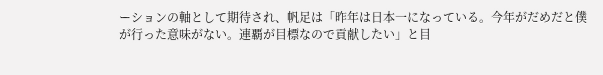ーションの軸として期待され、帆足は「昨年は日本一になっている。今年がだめだと僕が行った意味がない。連覇が目標なので貢献したい」と目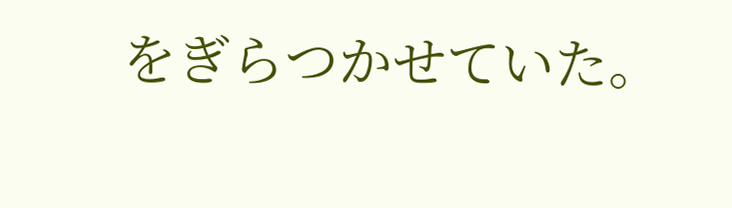をぎらつかせていた。